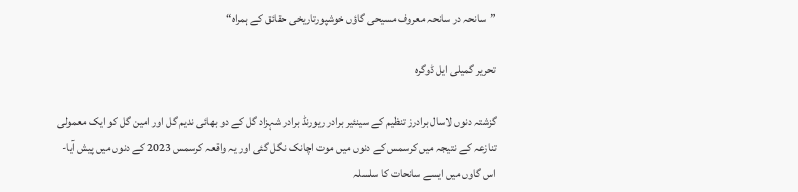”سانحہ در سانحہ معروف مسیحی گاؤں خوشپورتاریخی حقائق کے ہمراہ“

تحریر گمیلی ایل ڈوگرہ

گزشتہ دنوں لاسال برادرز تنظیم کے سینئیر برادر ریورنڈ برادر شہزاد گل کے دو بھائی ندیم گل اور امین گل کو ایک معمولی تنازعہ کے نتیجہ میں کرسمس کے دنوں میں موت اچانک نگل گئی اور یہ واقعہ کرسمس 2023 کے دنوں میں پیش آیا- اس گاوں میں ایسے سانحات کا سلسلہ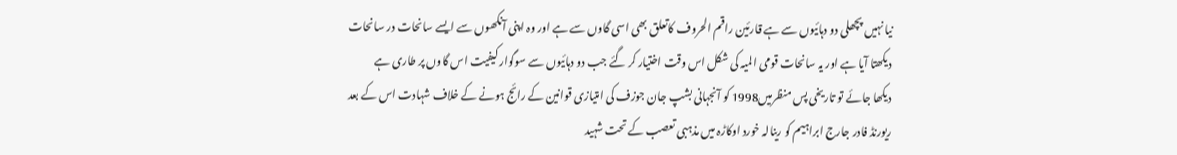نیا نہیں پچھلی دو دہائیوں سے ہے قارئین راقم الحروف کاتعلق بھی اسی گاوں سے ہے اور وہ اپنی آنکھوں سے ایسے سانحات در سانحات دیکھتا آیا ہے اور یہ سانحات قومی المیہ کی شکل اس وقت اختیار کر گئے جب دو دہائیوں سے سوگوار کیفیت اس گاوں پر طاری ہے
دیکھا جائے تو تاریخی پس منظرمیں1998 کو آنجہانی بشپ جان جوزف کی امتیازی قوانین کے رائج ہونے کے خلاف شہادت اس کے بعد ریورنڈ فادر جارج ابراہیم کو رینالہ خورد اوکاڑہ میں مذہبی تعصب کے تحت شہید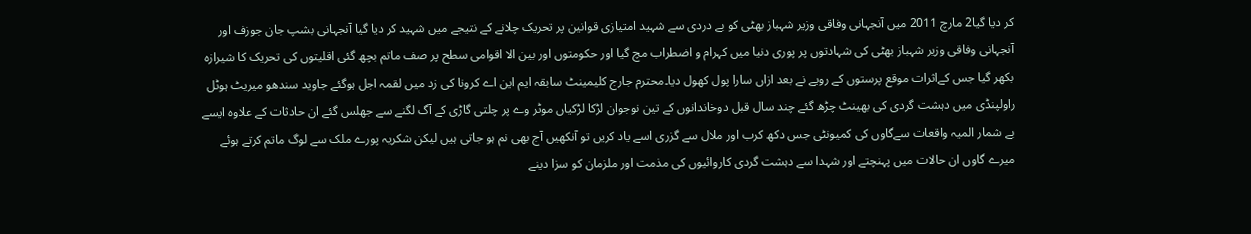کر دیا گیا2 مارچ 2011 میں آنجہانی وفاقی وزیر شہباز بھٹی کو بے دردی سے شہید امتیازی قوانین پر تحریک چلانے کے نتیجے میں شہید کر دیا گیا آنجہانی بشپ جان جوزف اور آنجہانی وفاقی وزیر شہباز بھٹی کی شہادتوں پر پوری دنیا میں کہرام و اضطراب مچ گیا اور حکومتوں اور بین الا اقوامی سطح پر صف ماتم بچھ گئی اقلیتوں کی تحریک کا شیرازہ بکھر گیا جس کےاثرات موقع پرستوں کے رویے نے بعد ازاں سارا پول کھول دیا۔محترم جارج کلیمینٹ سابقہ ایم این اے کرونا کی زد میں لقمہ اجل ہوگئے جاوید سندھو میریٹ ہوٹل راولپنڈی میں دہشت گردی کی بھینٹ چڑھ گئے چند سال قبل دوخاندانوں کے تین نوجوان لڑکا لڑکیاں موٹر وے پر چلتی گاڑی کے آگ لگنے سے جھلس گئے ان حادثات کے علاوہ ایسے بے شمار المیہ واقعات سےگاوں کی کمیونٹی جس دکھ کرب اور ملال سے گزری اسے یاد کریں تو آنکھیں آج بھی نم ہو جاتی ہیں لیکن شکریہ پورے ملک سے لوگ ماتم کرتے ہوئے میرے گاوں ان حالات میں پہنچتے اور شہدا سے دہشت گردی کاروائیوں کی مذمت اور ملزمان کو سزا دینے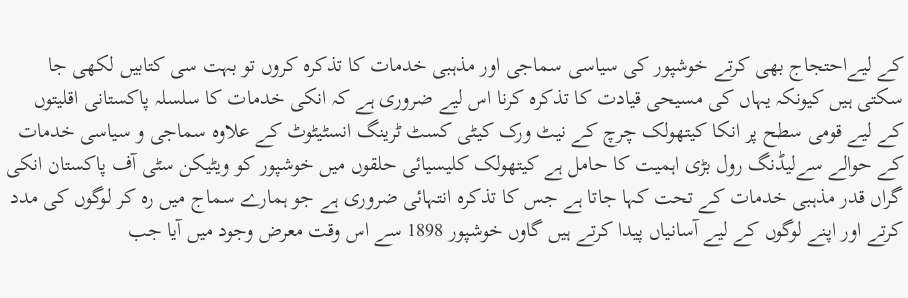کے لیےاحتجاج بھی کرتے خوشپور کی سیاسی سماجی اور مذہبی خدمات کا تذکرہ کروں تو بہت سی کتابیں لکھی جا سکتی ہیں کیونکہ یہاں کی مسیحی قیادت کا تذکرہ کرنا اس لیے ضروری ہے کہ انکی خدمات کا سلسلہ پاکستانی اقلیتوں کے لیے قومی سطح پر انکا کیتھولک چرچ کے نیٹ ورک کیٹی کسٹ ٹرینگ انسٹیٹوٹ کے علاوہ سماجی و سیاسی خدمات کے حوالے سےلیڈنگ رول بڑی اہمیت کا حامل ہے کیتھولک کلیسیائی حلقوں میں خوشپور کو ویٹیکن سٹی آف پاکستان انکی گراں قدر مذہبی خدمات کے تحت کہا جاتا ہے جس کا تذکرہ انتہائی ضروری ہے جو ہمارے سماج میں رہ کر لوگوں کی مدد کرتے اور اپنے لوگوں کے لیے آسانیاں پیدا کرتے ہیں گاوں خوشپور 1898 سے اس وقت معرض وجود میں آیا جب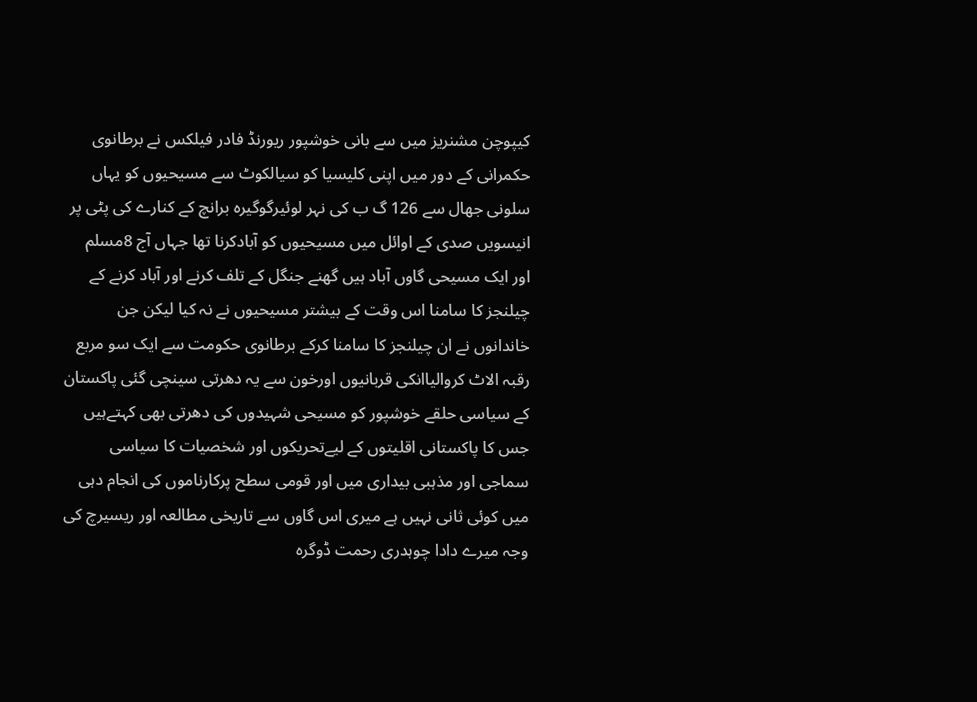کیپوچن مشنریز میں سے بانی خوشپور ریورنڈ فادر فیلکس نے برطانوی حکمرانی کے دور میں اپنی کلیسیا کو سیالکوٹ سے مسیحیوں کو یہاں سلونی جھال سے 126 گ ب کی نہر لوئیرگوگیرہ برانچ کے کنارے کی پٹی پر انیسویں صدی کے اوائل میں مسیحیوں کو آبادکرنا تھا جہاں آج 8مسلم اور ایک مسیحی گاوں آباد ہیں گھنے جنگل کے تلف کرنے اور آباد کرنے کے چیلنجز کا سامنا اس وقت کے بیشتر مسیحیوں نے نہ کیا لیکن جن خاندانوں نے ان چیلنجز کا سامنا کرکے برطانوی حکومت سے ایک سو مربع رقبہ الاٹ کروالیاانکی قربانیوں اورخون سے یہ دھرتی سینچی گئی پاکستان کے سیاسی حلقے خوشپور کو مسیحی شہیدوں کی دھرتی بھی کہتےہیں جس کا پاکستانی اقلیتوں کے لیےتحریکوں اور شخصیات کا سیاسی سماجی اور مذہبی بیداری میں اور قومی سطح پرکارناموں کی انجام دہی میں کوئی ثانی نہیں ہے میری اس گاوں سے تاریخی مطالعہ اور ریسیرچ کی وجہ میرے دادا چوہدری رحمت ڈوگرہ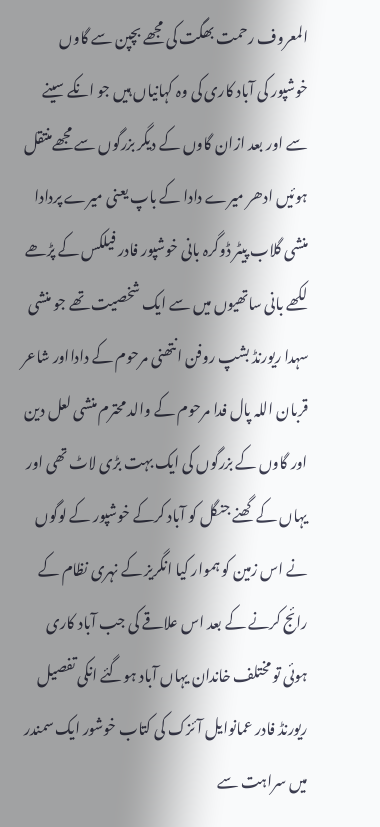المعروف رحمت بھگت کی مجھے بچپن سے گاوں خوشپور کی آباد کاری کی وہ کہانیاں ہیں جو انکے سینے سے اور بعد ازان گاوں کے دیگر بزرگوں سے مجھےمنتقل ہوئیں ادھر میرے دادا کے باپ یعنی میرے پردادا منشی گلاب پیٹر ڈوگرہ بانی خوشپور فادر فیلکس کے پڑھے لکھے بانی ساتھیوں میں سے ایک شخصیت تھے جو منشی سہدا ریورنڈ بشپ روفن انتھنی مرحوم کے دادااور شاعر قربان اللہ پال فدا مرحوم کے والد محترم منشی لعل دین اور گاوں کے بزرگوں کی ایک بہت بڑی لاٹ تھی اور یہاں کے گھنے جنگل کو آباد کرکے خوشپور کے لوگوں نے اس زمین کو ہموار کیا انگریز کے نہری نظام کے رائج کرنے کے بعد اس علاقے کی جب آباد کاری ہوئی تو مختلف خاندان یہاں آباد ہوگئے انکی تفصیل ریورنڈ فادر عمانوایل آئزک کی کتاب خوشور ایک سمندر میں سراہت سے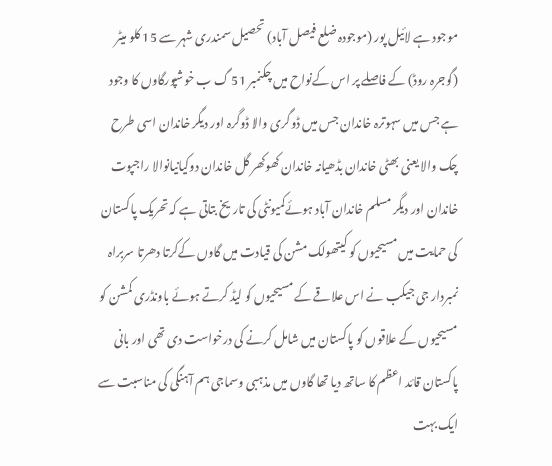موجود ہے لائیل پور (موجودہ ضلع فیصل آباد) تحصیل سمندری شہر سے 15 کلو میٹر (گوجرہ روڈ) کے فاصلے پر اس کےنواح میں چکنمبر 51 گ ب خوشپورگاوں کا وجود ہے جس میں سہوترہ خاندان جس میں ڈوگری والا ڈوگرہ اور دیگر خاندان اسی طرح چک والا یعنی بھٹی خاندان بڈھیانہ خاندان کھوکھر گل خاندان دوکیانیانوالا راجپوت خاندان اور دیگر مسلم خاندان آباد ہوئےکمیونٹی کی تاریخ بتاتی ہے کہ تحریک پاکستان کی حمایت میں مسیحیوں کو کیتھولک مشن کی قیادت میں گاوں کےکرتا دھرتا سربراہ نمبردار جی جیکب نے اس علاقے کے مسیحیوں کو لیڈ کرتے ہوئے باونڈری کمشن کو مسیحیوں کے علاقوں کو پاکستان میں شامل کرنے کی درخواست دی تھی اور بانی پاکستان قائد اعظم کا ساتھ دیا تھا گاوں میں مذہبی وسماجی ہم آہنگی کی مناسبت سے ایک بہت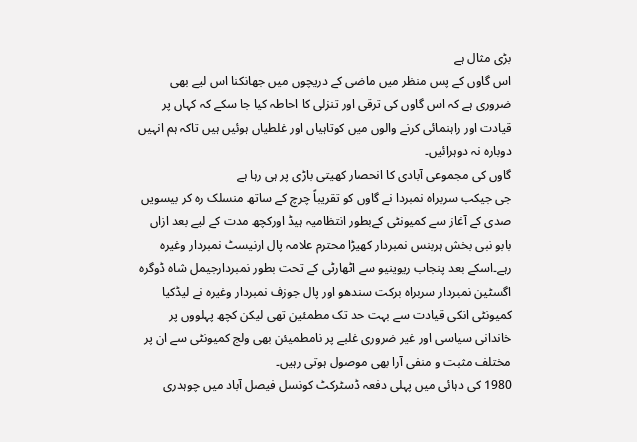بڑی مثال ہے
اس گاوں کے پس منظر میں ماضی کے دریچوں میں جھانکنا اس لیے بھی ضروری ہے کہ اس گاوں کی ترقی اور تنزلی کا احاطہ کیا جا سکے کہ کہاں پر قیادت اور راہنمائی کرنے والوں میں کوتاہیاں اور غلطیاں ہوئیں ہیں تاکہ ہم انہیں دوبارہ نہ دوہرائیں۔
گاوں کی مجموعی آبادی کا انحصار کھیتی باڑی پر ہی رہا ہے
جی جیکب سربراہ نمبردا نے گاوں کو تقریباً چرچ کے ساتھ منسلک رہ کر بیسویں صدی کے آغاز سے کمیونٹی کےبطور انتظامیہ ہیڈ اورکچھ مدت کے لیے بعد ازاں بابو نبی بخش ہربنس نمبردار کھیڑا محترم علامہ پال ارنیسٹ نمبردار وغیرہ رہے۔اسکے بعد پنجاب ریوینیو سے اٹھارٹی کے تحت بطور نمبردارجیمل شاہ ڈوگرہ اگسٹین نمبردار سربراہ برکت سندھو اور پال جوزف نمبردار وغیرہ نے لیڈکیا کمیونٹی انکی قیادت سے بہت حد تک مطمئین تھی لیکن کچھ پہلووں پر خاندانی سیاسی اور غیر ضروری غلبے پر نامطمیئن بھی ولج کمیونٹی سے ان پر مختلف مثبت و منفی آرا بھی موصول ہوتی رہیں۔
1980 کی دہائی میں پہلی دفعہ ڈسٹرکٹ کونسل فیصل آباد میں چوہدری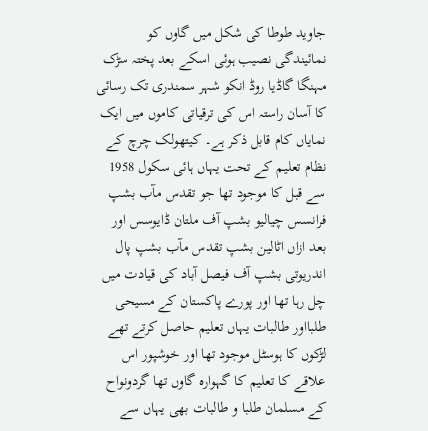جاوید طوطا کی شکل میں گاوں کو نمائیندگی نصیب ہوئی اسکے بعد پختہ سڑک مہنگا گاڈیا روڈ انکو شہر سمندری تک رسائی کا آسان راستہ اس کی ترقیاتی کاموں میں ایک نمایاں کام قابل ذکر ہے۔ کیتھولک چرچ کے نظام تعلیم کے تحت یہاں ہائی سکول 1958 سے قبل کا موجود تھا جو تقدس مآب بشپ فرانسس چیالیو بشپ آف ملتان ڈایوسس اور بعد ازاں اٹالین بشپ تقدس مآب بشپ پال اندریوتی بشپ آف فیصل آباد کی قیادت میں چل رہا تھا اور پورے پاکستان کے مسیحی طلبااور طالبات یہاں تعلیم حاصل کرتے تھے لڑکوں کا ہوسٹل موجود تھا اور خوشپور اس علاقے کا تعلیم کا گہوارہ گاوں تھا گردونواح کے مسلمان طلبا و طالبات بھی یہاں سے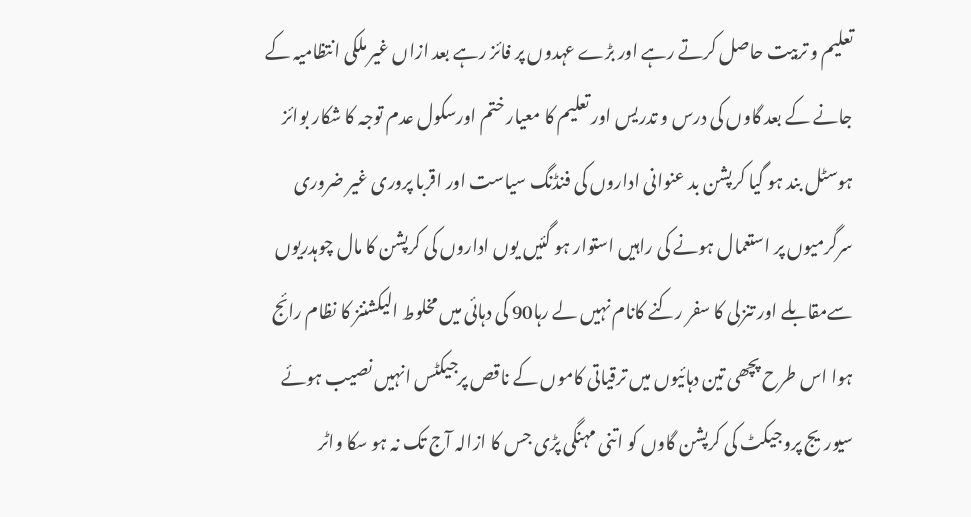تعلیم و تربیت حاصل کرتے رہے اور بڑے عہدوں پر فائز رہے بعد ازاں غیر ملکی انتظامیہ کے جانے کے بعد گاوں کی درس و تدریس اور تعلیم کا معیار ختم اورسکول عدم توجہ کا شکار بوائز ہوسٹل بند ہو گیا کرپشن بد عنوانی اداروں کی فنڈنگ سیاست اور اقربا پروری غیر ضروری سرگرمیوں پر استعمال ہونے کی راہیں استوار ہو گئیں یوں اداروں کی کرپشن کا مال چوہدریوں سےمقابلے اور تنزلی کا سفر رکنے کانام نہیں لے رہا90 کی دہائی میں مخلوط الیکشننز کا نظام رائج ہوا اس طرح پچھی تین دہائیوں میں ترقیاتی کاموں کے ناقص پرجیکٹس انہیں نصیب ہوئے سیوریج پروجیکٹ کی کرپشن گاوں کو اتنی مہنگی پڑی جس کا ازالہ آج تک نہ ہو سکا واٹر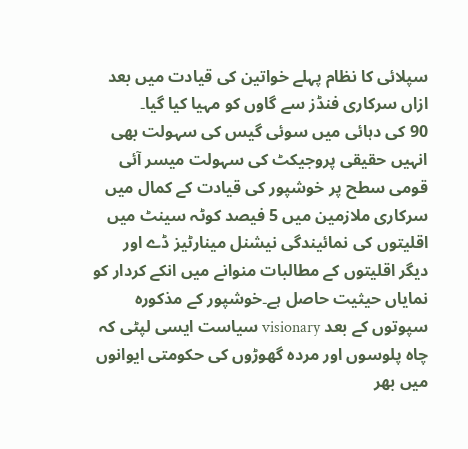سپلائی کا نظام پہلے خواتین کی قیادت میں بعد ازاں سرکاری فنڈز سے گاوں کو مہیا کیا گیا۔
90 کی دہائی میں سوئی گیس کی سہولت بھی انہیں حقیقی پروجیکٹ کی سہولت میسر آئی
قومی سطح پر خوشپور کی قیادت کے کمال میں سرکاری ملازمین میں 5 فیصد کوٹہ سینٹ میں اقلیتوں کی نمائیندگی نیشنل مینارٹیز ڈے اور دیگر اقلیتوں کے مطالبات منوانے میں انکے کردار کو نمایاں حیثیت حاصل ہے۔خوشپور کے مذکورہ سپوتوں کے بعد visionary سیاست ایسی لپٹی کہ چاہ پلوسوں اور مردہ گھوڑوں کی حکومتی ایوانوں میں بھر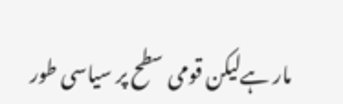مار ہےلیکن قومی سطح پر سیاسی طور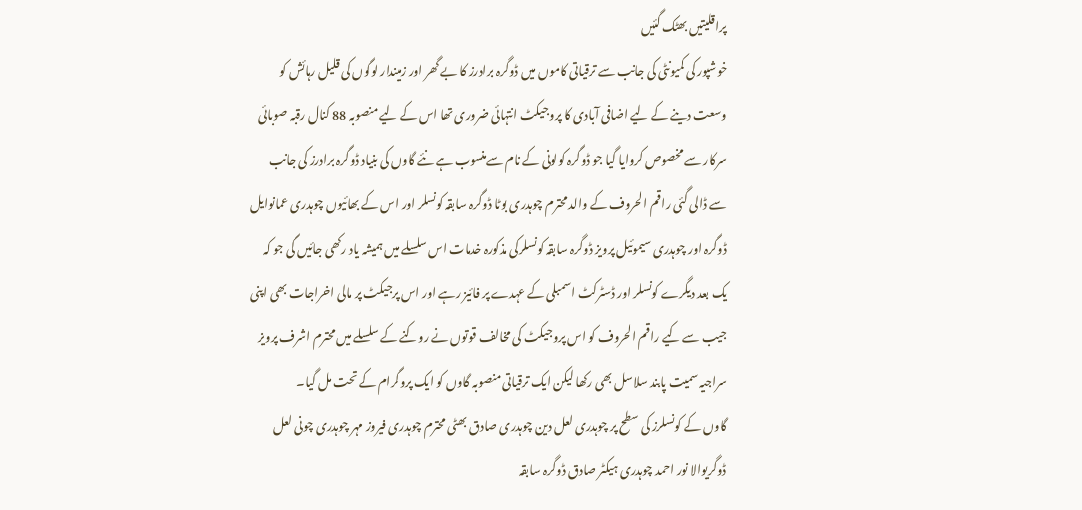پراقلیتیں بھٹک گئیں
خوشپور کی کمیونٹی کی جانب سے ترقیاتی کاموں میں ڈوگرہ برادرز کا بے گھر اور زمیندار لوگوں کی قلیل رہائش کو وسعت دینے کے لیے اضافی آبادی کا پروجیکٹ انتہائی ضروری تھا اس کے لیے منصوبہ 88 کنال رقبہ صوبائی سرکار سے مخصوص کروایا گیا جو ڈوگرہ کولونی کے نام سےمنسوب ہے نئے گاوں کی بنیاد ڈوگرہ برادرز کی جانب سے ڈالی گئی راقم الحروف کے والد محترم چوہدری بوٹا ڈوگرہ سابقہ کونسلر اور اس کے بھائیوں چوہدری عمانوایل ڈوگرہ اور چوہدری سیموئیل پرویز ڈوگرہ سابقہ کونسلرکی مذکورہ خدمات اس سلسلے میں ہمیشہ یاد رکھی جائیں گی جو کہ یک بعد دیگرے کونسلر اور ڈسٹرکٹ اسمبلی کے عہدے پر فائیز رہے اور اس پرجیکٹ پر مالی اخراجات بھی اپنی جیب سے کیے راقم الحروف کو اس پروجیکٹ کی مخالف قوتوں نے روکنے کے سلسلے میں محترم اشرف پرویز سراجیہ سمیت پابند سلاسل بھی رکھا لیکن ایک ترقیاتی منصوبہ گاوں کو ایک پروگرام کے تحت مل گیا۔
گاوں کے کونسلرز کی سطح پر چوہدری لعل دین چوہدری صادق بھٹی محترم چوہدری فیروز مہر چوہدری چونی لعل ڈوگریوالا نور احمد چوہدری ہیکٹر صادق ڈوگرہ سابقہ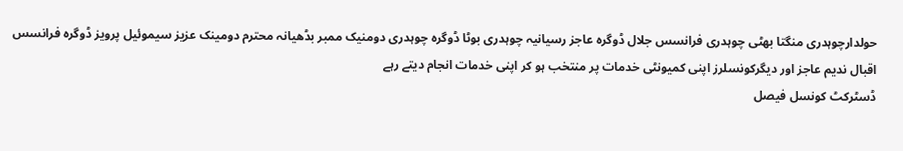حولدارچوہدری منگتا بھٹی چوہدری فرانسس جلال ڈوگرہ عاجز رسیانیہ چوہدری بوٹا ڈوگرہ چوہدری دومنیک ممبر بڈھیانہ محترم دومینک عزیز سیموئیل پرویز ڈوگرہ فرانسس اقبال ندیم عاجز اور دیگرکونسلرز اپنی کمیونٹی خدمات پر منتخب ہو کر اپنی خدمات انجام دیتے رہے
ڈسٹرکٹ کونسل فیصل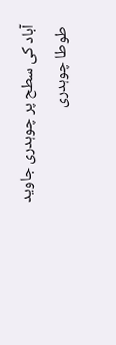آباد کی سطح پر چوہدری جاوید طوطا چوہدری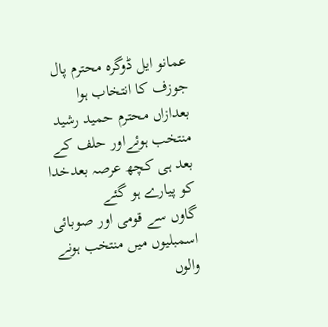عمانو ایل ڈوگرہ محترم پال جوزف کا انتخاب ہوا بعدازاں محترم حمید رشید منتخب ہوئےاور حلف کے بعد ہی کچھ عرصہ بعدخدا کو پیارے ہو گئے
گاوں سے قومی اور صوبائی اسمبلیوں میں منتخب ہونے والوں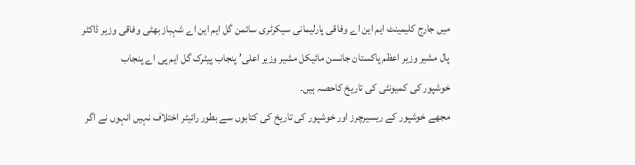میں جارج کلیمینٹ ایم این اے وفاقی پارلیمانی سیکرٹری سائمن گل ایم این اے شہباز بھٹی وفاقی وزیر ڈاکٹر پال مشیر وزیر اعظم پاکستان جانسن مائیکل مشیر وزیر اعلی’ پنجاب پیٹرک گل ایم پی اے پنجاب
خوشپور کی کمیونٹی کی تاریخ کاحصہ ہیں۔
مجھے خوشپور کے ریسیرچرز اور خوشپور کی تاریخ کی کتابوں سے بطور رائیٹر اختلاف نہیں انہوں نے اگر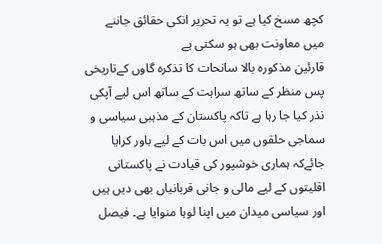کچھ مسخ کیا ہے تو یہ تحریر انکی حقائق جاننے میں معاونت بھی ہو سکتی ہے
قارئین مذکورہ بالا سانحات کا تذکرہ گاوں کےتاریخی پس منظر کے ساتھ سراہت کے ساتھ اس لیے آپکی نذر کیا جا رہا ہے تاکہ پاکستان کے مذہبی سیاسی و سماجی حلقوں میں اس بات کے لیے باور کرایا جائےکہ ہماری خوشپور کی قیادت نے پاکستانی اقلیتوں کے لیے مالی و جانی قربانیاں بھی دیں ہیں اور سیاسی میدان میں اپنا لوہا منوایا ہے۔ فیصل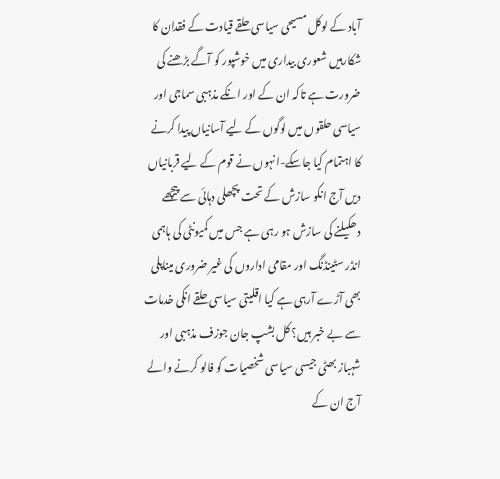آباد کے لوکل مسیحی سیاسی حلقے قیادت کے فقدان کا شکارہیں شعوری بیداری میں خوشپور کو آگے بڑھنے کی ضرورت ہے تاکہ ان کے اور انکے مذہبی سماجی اور سیاسی حلقوں میں لوگوں کے لیے آسانیاں پیدا کرنے کا اہتمام کیا جاسکے-انہوں نے قوم کے لیے قربانیاں دیں آج انکو سازش کے تحت پچھلی دہائی سے پیچھے دھکیلنے کی سازش ہو رہی ہے جس میں کمیونٹی کی ہاہمی انڈر سٹینڈنگ اور مقامی اداروں کی غیر ضروری میناپلی بھی آڑے آرہی ہے کیا اقلیتی سیاسی حلقے انکی خدمات سے بے خبر ہیں؟ کل بشپ جان جوزف مذہبی اور شہباز بھٹی جیسی سیاسی شخصیات کو فالو کرنے والے آج ان کے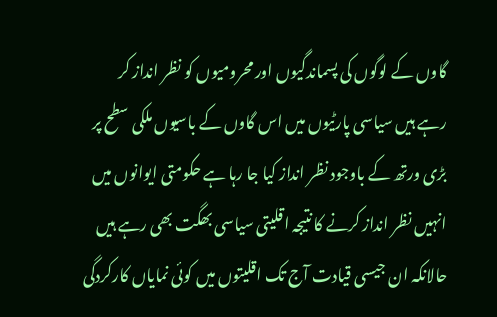گاوں کے لوگوں کی پسماندگیوں اور محرومیوں کو نظر انداز کر رہے ہیں سیاسی پارٹیوں میں اس گاوں کے باسیوں ملکی سطح پر بڑی ورتھ کے باوجود نظر انداز کیا جا رہا ہے حکومتی ایوانوں میں انہیں نظر انداز کرنے کا نتیجہ اقلیتی سیاسی بھگت بھی رہے ہیں حالانکہ ان جیسی قیادت آج تک اقلیتوں میں کوئی نمایاں کارکردگی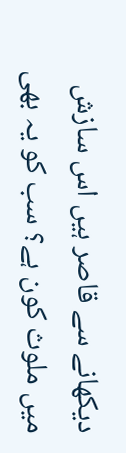دیکھانے سے قاصر ہیں اس سازش میں ملوث کون ہے؟ سب کو یہ بھی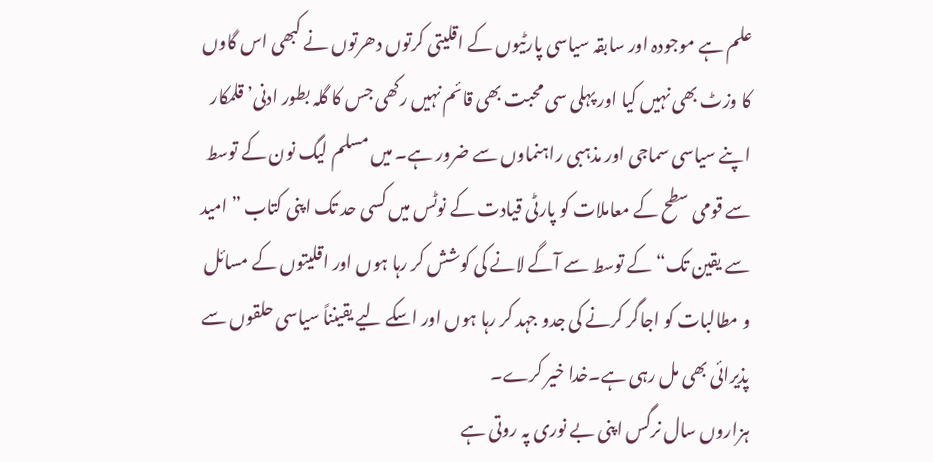علم ہے موجودہ اور سابقہ سیاسی پارٹیوں کے اقلیتی کرتوں دھرتوں نے کبھی اس گاوں کا وزٹ بھی نہیں کیا اور پہلی سی محبت بھی قائم نہیں رکھی جس کا گلہ بطور ادنی’ قلمکار اپنے سیاسی سماجی اور مذہبی راہنماوں سے ضرور ہے۔ میں مسلم لیگ نون کے توسط سے قومی سطح کے معاملات کو پارٹی قیادت کے نوٹس میں کسی حد تک اپنی کتاب ”امید سے یقین تک“ کے توسط سے آگے لانے کی کوشش کر رہا ہوں اور اقلیتوں کے مسائل و مطالبات کو اجاگر کرنے کی جدو جہد کر رہا ہوں اور اسکے لیے یقینناً سیاسی حلقوں سے پذیرائی بھی مل رہی ہے۔خدا خیر کرے۔
ہزاروں سال نرگس اپنی بے نوری پہ روتی ہے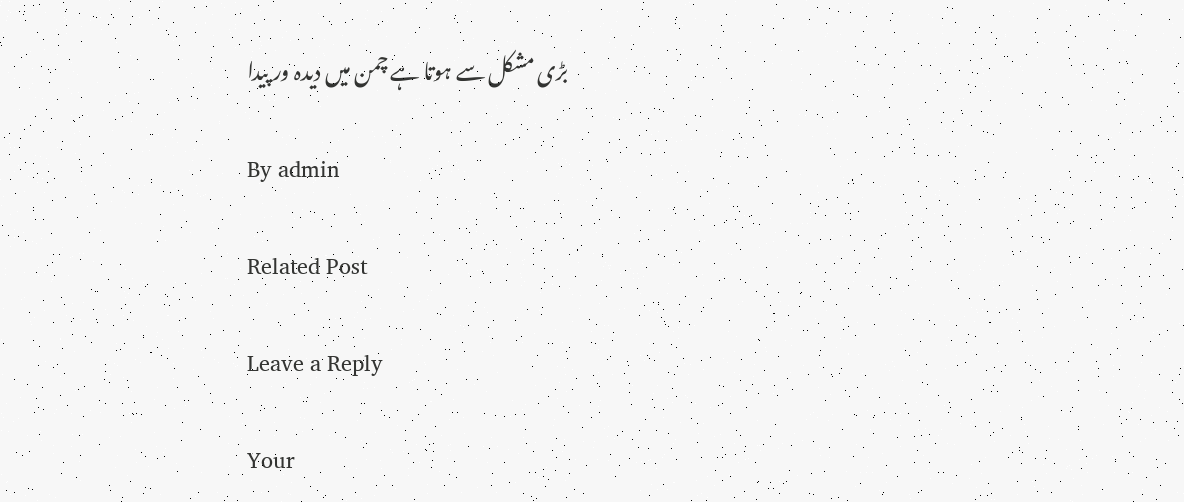بڑی مشکل سے ہوتا ہے چمن میں دیدہ ور پیدا

By admin

Related Post

Leave a Reply

Your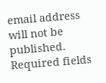email address will not be published. Required fields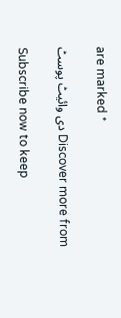are marked *

Discover more from دی وائیٹ پوسٹ

Subscribe now to keep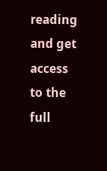reading and get access to the full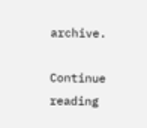archive.

Continue reading